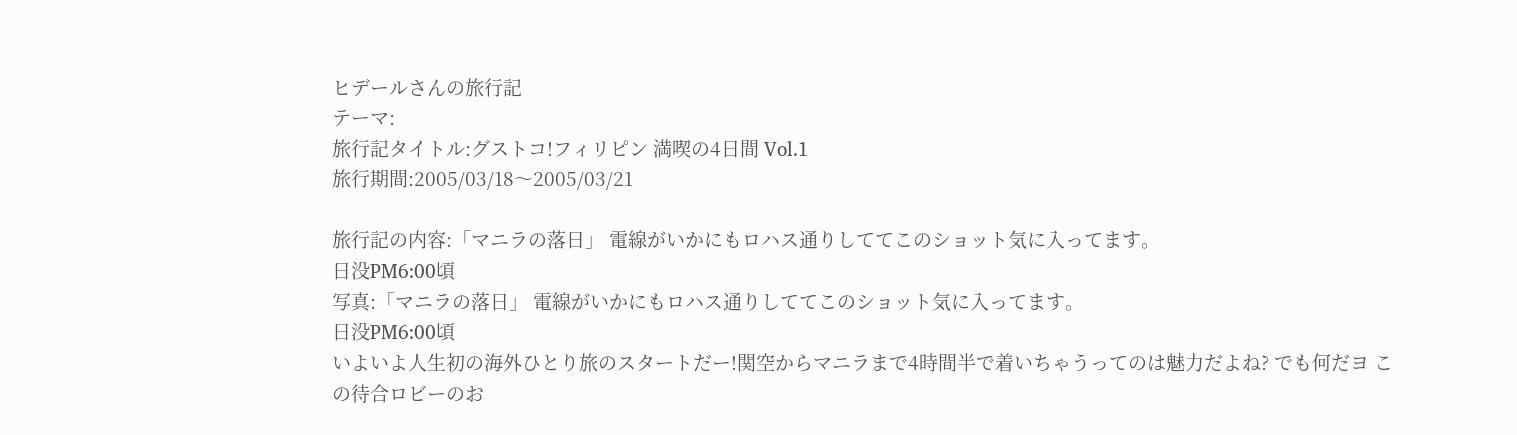ヒデールさんの旅行記
テーマ:
旅行記タイトル:グストコ!フィリピン 満喫の4日間 Vol.1
旅行期間:2005/03/18〜2005/03/21

旅行記の内容:「マニラの落日」 電線がいかにもロハス通りしててこのショット気に入ってます。
日没PM6:00頃
写真:「マニラの落日」 電線がいかにもロハス通りしててこのショット気に入ってます。
日没PM6:00頃
いよいよ人生初の海外ひとり旅のスタートだー!関空からマニラまで4時間半で着いちゃうってのは魅力だよね? でも何だヨ この待合ロビーのお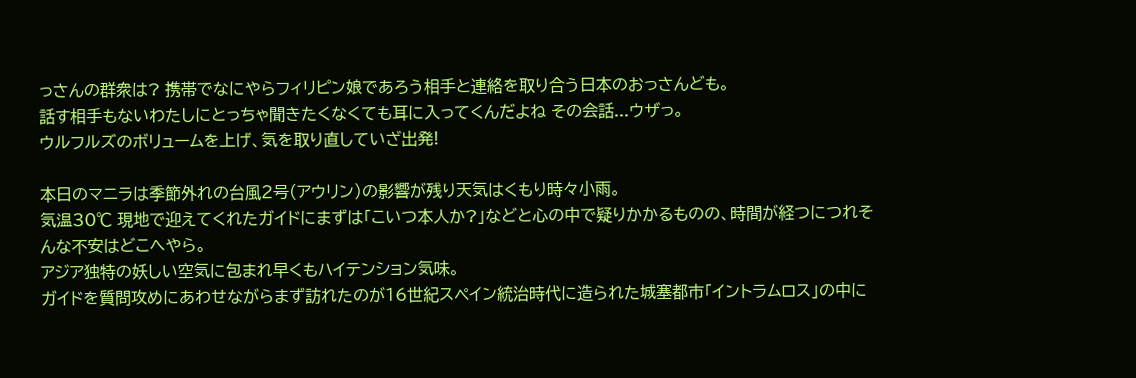っさんの群衆は? 携帯でなにやらフィリピン娘であろう相手と連絡を取り合う日本のおっさんども。
話す相手もないわたしにとっちゃ聞きたくなくても耳に入ってくんだよね その会話...ウザっ。
ウルフルズのボリュームを上げ、気を取り直していざ出発!

本日のマニラは季節外れの台風2号(アウリン)の影響が残り天気はくもり時々小雨。
気温30℃ 現地で迎えてくれたガイドにまずは「こいつ本人か?」などと心の中で疑りかかるものの、時間が経つにつれそんな不安はどこへやら。
アジア独特の妖しい空気に包まれ早くもハイテンション気味。
ガイドを質問攻めにあわせながらまず訪れたのが16世紀スペイン統治時代に造られた城塞都市「イントラムロス」の中に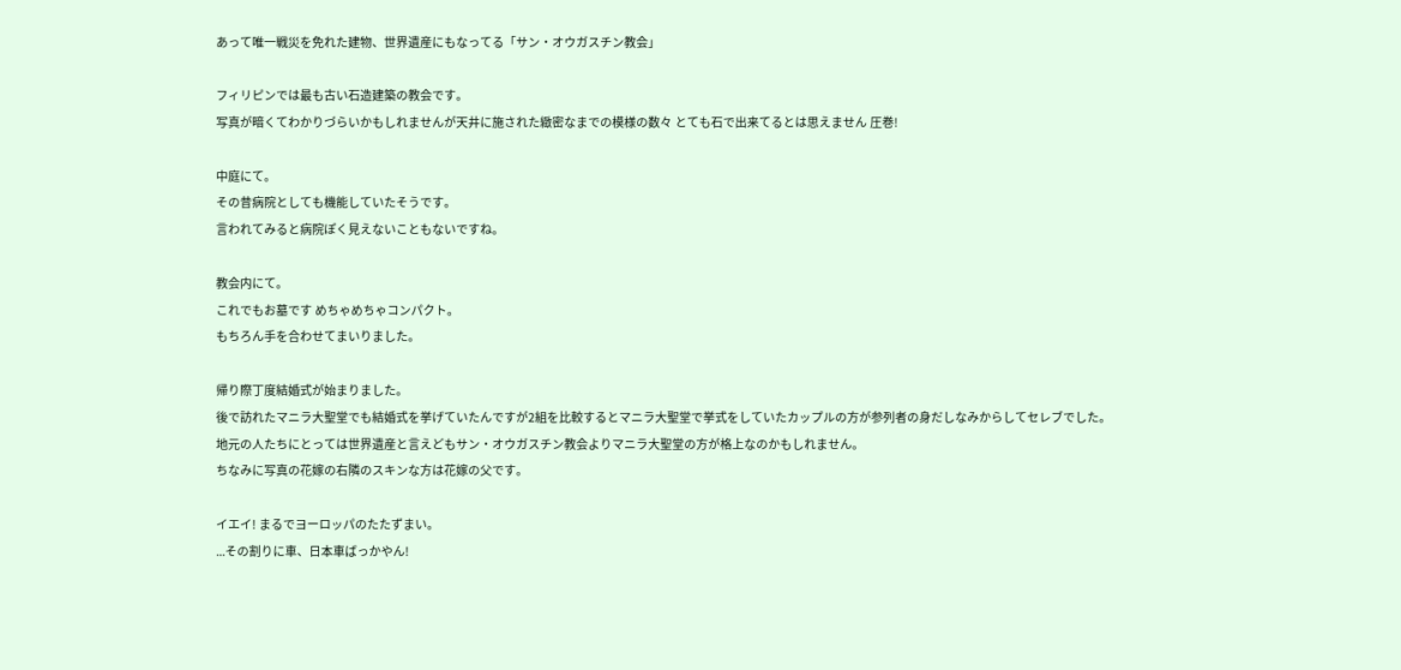あって唯一戦災を免れた建物、世界遺産にもなってる「サン・オウガスチン教会」

フィリピンでは最も古い石造建築の教会です。
写真が暗くてわかりづらいかもしれませんが天井に施された緻密なまでの模様の数々 とても石で出来てるとは思えません 圧巻!

中庭にて。
その昔病院としても機能していたそうです。
言われてみると病院ぽく見えないこともないですね。

教会内にて。
これでもお墓です めちゃめちゃコンパクト。
もちろん手を合わせてまいりました。

帰り際丁度結婚式が始まりました。
後で訪れたマニラ大聖堂でも結婚式を挙げていたんですが2組を比較するとマニラ大聖堂で挙式をしていたカップルの方が参列者の身だしなみからしてセレブでした。
地元の人たちにとっては世界遺産と言えどもサン・オウガスチン教会よりマニラ大聖堂の方が格上なのかもしれません。
ちなみに写真の花嫁の右隣のスキンな方は花嫁の父です。

イエイ! まるでヨーロッパのたたずまい。
...その割りに車、日本車ばっかやん!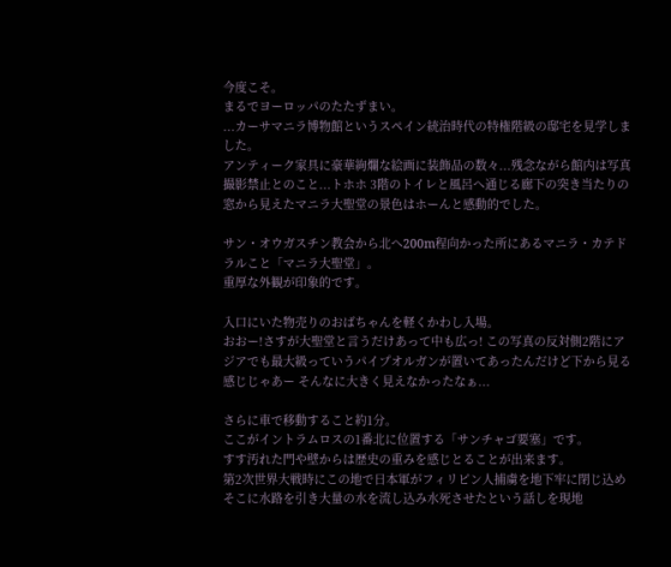今度こそ。
まるでヨーロッパのたたずまい。
...カーサマニラ博物館というスペイン統治時代の特権階級の邸宅を見学しました。
アンティーク家具に豪華絢爛な絵画に装飾品の数々...残念ながら館内は写真撮影禁止とのこと...トホホ 3階のトイレと風呂へ通じる廊下の突き当たりの窓から見えたマニラ大聖堂の景色はホーんと感動的でした。

サン・オウガスチン教会から北へ200m程向かった所にあるマニラ・カテドラルこと「マニラ大聖堂」。
重厚な外観が印象的です。

入口にいた物売りのおばちゃんを軽くかわし入場。
おおー!さすが大聖堂と言うだけあって中も広っ! この写真の反対側2階にアジアでも最大級っていうパイプオルガンが置いてあったんだけど下から見る感じじゃあー そんなに大きく見えなかったなぁ...

さらに車で移動すること約1分。
ここがイントラムロスの1番北に位置する「サンチャゴ要塞」です。
すす汚れた門や壁からは歴史の重みを感じとることが出来ます。
第2次世界大戦時にこの地で日本軍がフィリピン人捕虜を地下牢に閉じ込めそこに水路を引き大量の水を流し込み水死させたという話しを現地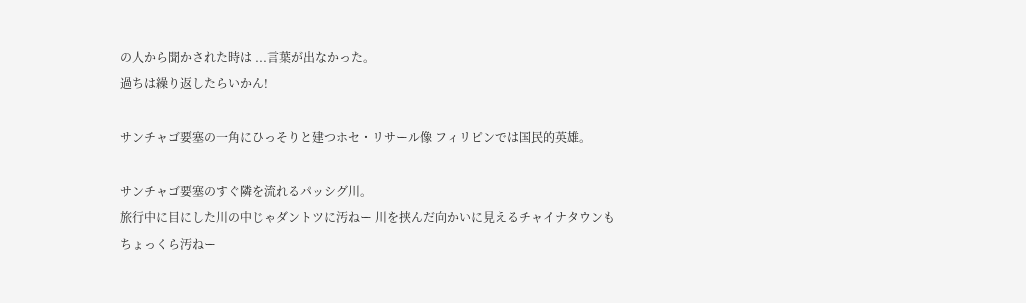の人から聞かされた時は ...言葉が出なかった。
過ちは繰り返したらいかん!

サンチャゴ要塞の一角にひっそりと建つホセ・リサール像 フィリピンでは国民的英雄。

サンチャゴ要塞のすぐ隣を流れるパッシグ川。
旅行中に目にした川の中じゃダントツに汚ねー 川を挟んだ向かいに見えるチャイナタウンもちょっくら汚ねー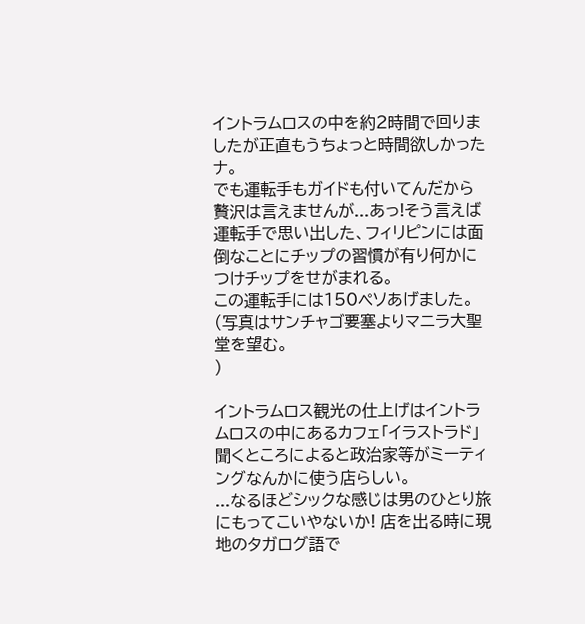イントラムロスの中を約2時間で回りましたが正直もうちょっと時間欲しかったナ。
でも運転手もガイドも付いてんだから贅沢は言えませんが...あっ!そう言えば運転手で思い出した、フィリピンには面倒なことにチップの習慣が有り何かにつけチップをせがまれる。
この運転手には150ペソあげました。
(写真はサンチャゴ要塞よりマニラ大聖堂を望む。
)

イントラムロス観光の仕上げはイントラムロスの中にあるカフェ「イラストラド」 聞くところによると政治家等がミーティングなんかに使う店らしい。
...なるほどシックな感じは男のひとり旅にもってこいやないか! 店を出る時に現地のタガログ語で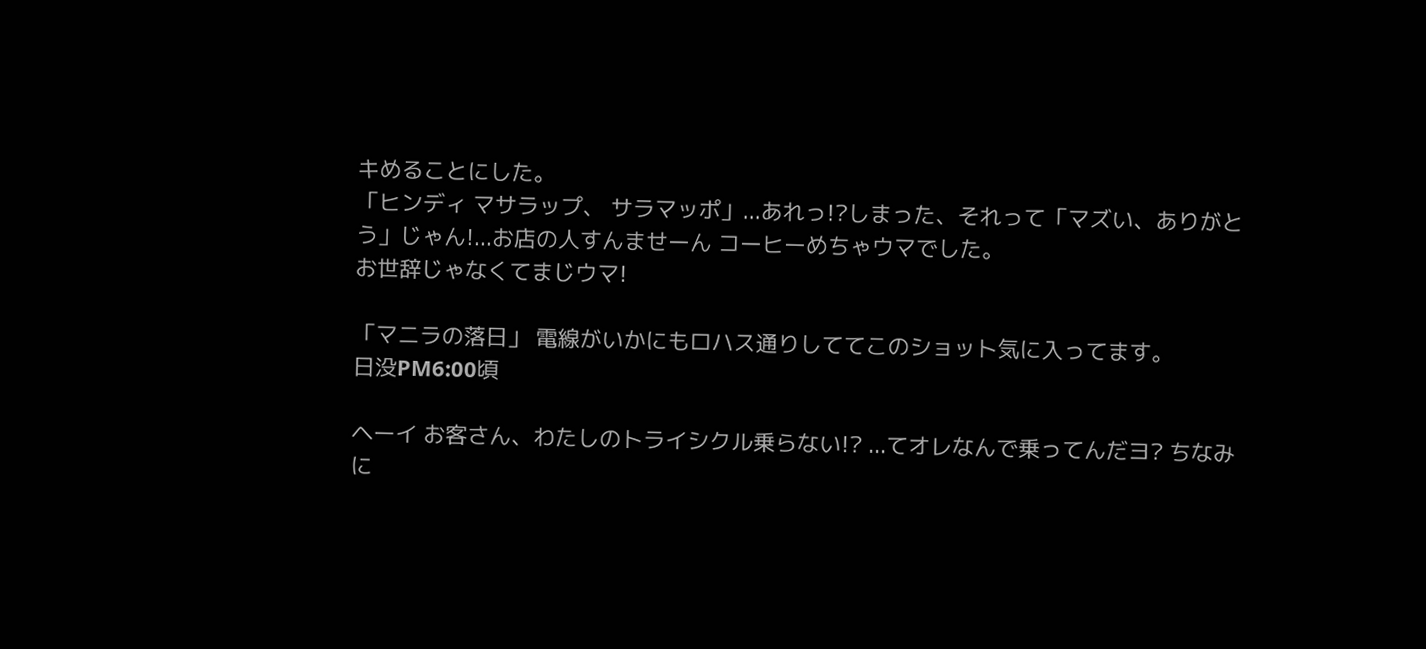キめることにした。
「ヒンディ マサラップ、 サラマッポ」...あれっ!?しまった、それって「マズい、ありがとう」じゃん!...お店の人すんませーん コーヒーめちゃウマでした。
お世辞じゃなくてまじウマ!

「マニラの落日」 電線がいかにもロハス通りしててこのショット気に入ってます。
日没PM6:00頃

ヘーイ お客さん、わたしのトライシクル乗らない!? ...てオレなんで乗ってんだヨ? ちなみに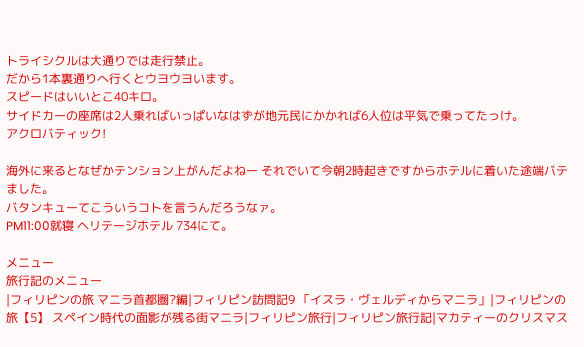トライシクルは大通りでは走行禁止。
だから1本裏通りへ行くとウヨウヨいます。
スピードはいいとこ40キロ。
サイドカーの座席は2人乗ればいっぱいなはずが地元民にかかれば6人位は平気で乗ってたっけ。
アクロバティック!

海外に来るとなぜかテンション上がんだよねー それでいて今朝2時起きですからホテルに着いた途端バテました。
バタンキューてこういうコトを言うんだろうなァ。
PM11:00就寝 ヘリテージホテル 734にて。

メニュー
旅行記のメニュー
|フィリピンの旅 マニラ首都圏?編|フィリピン訪問記9 「イスラ・ヴェルディからマニラ」|フィリピンの旅【5】 スペイン時代の面影が残る街マニラ|フィリピン旅行|フィリピン旅行記|マカティーのクリスマス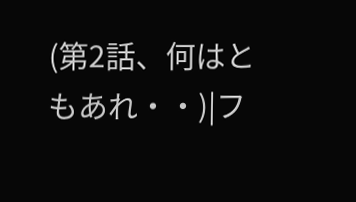(第2話、何はともあれ・・)|フ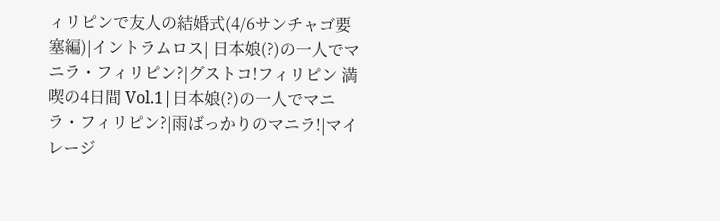ィリピンで友人の結婚式(4/6サンチャゴ要塞編)|イントラムロス| 日本娘(?)の一人でマニラ・フィリピン?|グストコ!フィリピン 満喫の4日間 Vol.1|日本娘(?)の一人でマニラ・フィリピン?|雨ばっかりのマニラ!|マイレージ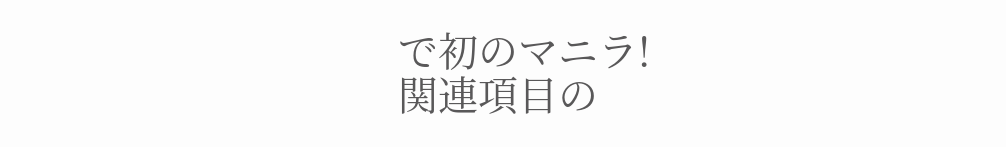で初のマニラ!
関連項目の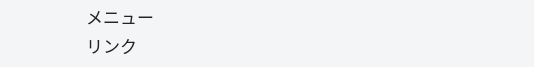メニュー
リンク